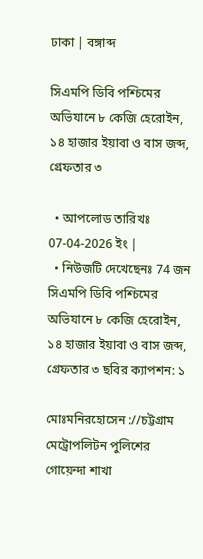ঢাকা | বঙ্গাব্দ

সিএমপি ডিবি পশ্চিমের অভিযানে ৮ কেজি হেরোইন, ১৪ হাজার ইয়াবা ও বাস জব্দ, গ্রেফতার ৩

  • আপলোড তারিখঃ 07-04-2026 ইং |
  • নিউজটি দেখেছেনঃ 74 জন
সিএমপি ডিবি পশ্চিমের অভিযানে ৮ কেজি হেরোইন, ১৪ হাজার ইয়াবা ও বাস জব্দ, গ্রেফতার ৩ ছবির ক্যাপশন: ১

মোঃমনিরহোসেন ://চট্টগ্রাম মেট্রোপলিটন পুলিশের গোয়েন্দা শাখা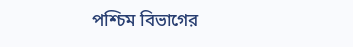পশ্চিম বিভাগের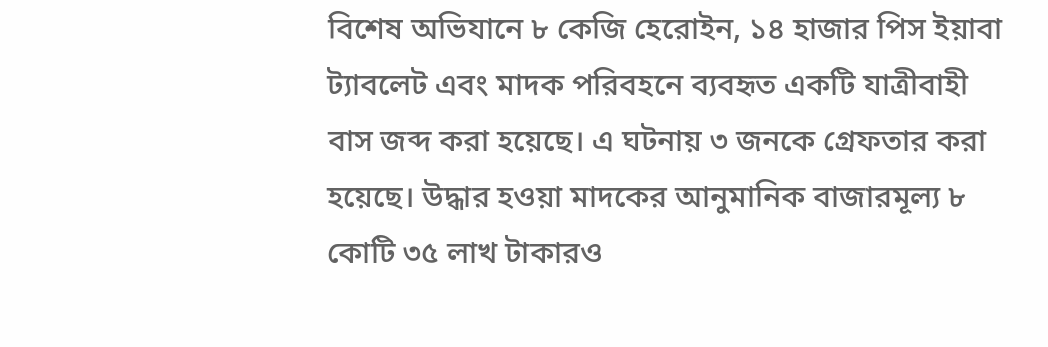বিশেষ অভিযানে ৮ কেজি হেরোইন, ১৪ হাজার পিস ইয়াবা ট্যাবলেট এবং মাদক পরিবহনে ব্যবহৃত একটি যাত্রীবাহী বাস জব্দ করা হয়েছে। এ ঘটনায় ৩ জনকে গ্রেফতার করা হয়েছে। উদ্ধার হওয়া মাদকের আনুমানিক বাজারমূল্য ৮ কোটি ৩৫ লাখ টাকারও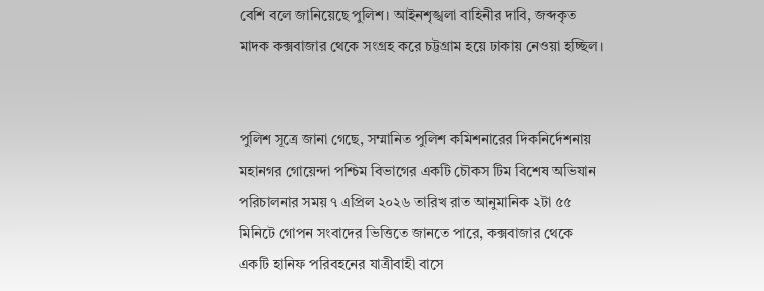বেশি বলে জানিয়েছে পুলিশ। আইনশৃঙ্খলা বাহিনীর দাবি, জব্দকৃত মাদক কক্সবাজার থেকে সংগ্রহ করে চট্টগ্রাম হয়ে ঢাকায় নেওয়া হচ্ছিল।


পুলিশ সূত্রে জানা গেছে, সম্মানিত পুলিশ কমিশনারের দিকনির্দেশনায় মহানগর গোয়েন্দা পশ্চিম বিভাগের একটি চৌকস টিম বিশেষ অভিযান পরিচালনার সময় ৭ এপ্রিল ২০২৬ তারিখ রাত আনুমানিক ২টা ৫৫ মিনিটে গোপন সংবাদের ভিত্তিতে জানতে পারে, কক্সবাজার থেকে একটি হানিফ পরিবহনের যাত্রীবাহী বাসে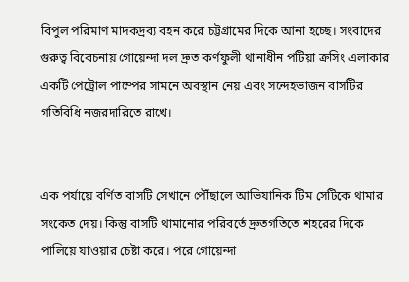বিপুল পরিমাণ মাদকদ্রব্য বহন করে চট্টগ্রামের দিকে আনা হচ্ছে। সংবাদের গুরুত্ব বিবেচনায় গোয়েন্দা দল দ্রুত কর্ণফুলী থানাধীন পটিয়া ক্রসিং এলাকার একটি পেট্রোল পাম্পের সামনে অবস্থান নেয় এবং সন্দেহভাজন বাসটির গতিবিধি নজরদারিতে রাখে।


এক পর্যায়ে বর্ণিত বাসটি সেখানে পৌঁছালে আভিযানিক টিম সেটিকে থামার সংকেত দেয়। কিন্তু বাসটি থামানোর পরিবর্তে দ্রুতগতিতে শহরের দিকে পালিয়ে যাওয়ার চেষ্টা করে। পরে গোয়েন্দা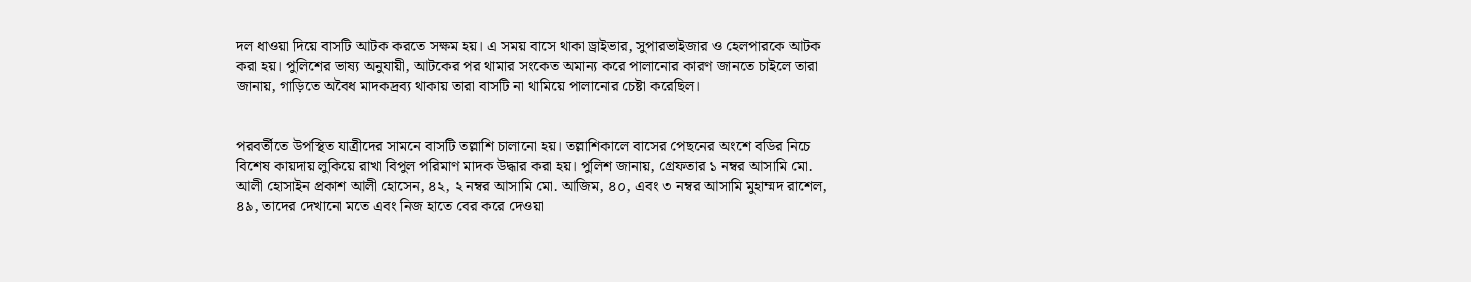দল ধাওয়া দিয়ে বাসটি আটক করতে সক্ষম হয়। এ সময় বাসে থাকা ড্রাইভার, সুপারভাইজার ও হেলপারকে আটক করা হয়। পুলিশের ভাষ্য অনুযায়ী, আটকের পর থামার সংকেত অমান্য করে পালানোর কারণ জানতে চাইলে তারা জানায়, গাড়িতে অবৈধ মাদকদ্রব্য থাকায় তারা বাসটি না থামিয়ে পালানোর চেষ্টা করেছিল।


পরবর্তীতে উপস্থিত যাত্রীদের সামনে বাসটি তল্লাশি চালানো হয়। তল্লাশিকালে বাসের পেছনের অংশে বডির নিচে বিশেষ কায়দায় লুকিয়ে রাখা বিপুল পরিমাণ মাদক উদ্ধার করা হয়। পুলিশ জানায়, গ্রেফতার ১ নম্বর আসামি মো. আলী হোসাইন প্রকাশ আলী হোসেন, ৪২, ২ নম্বর আসামি মো. আজিম, ৪০, এবং ৩ নম্বর আসামি মুহাম্মদ রাশেল, ৪৯, তাদের দেখানো মতে এবং নিজ হাতে বের করে দেওয়া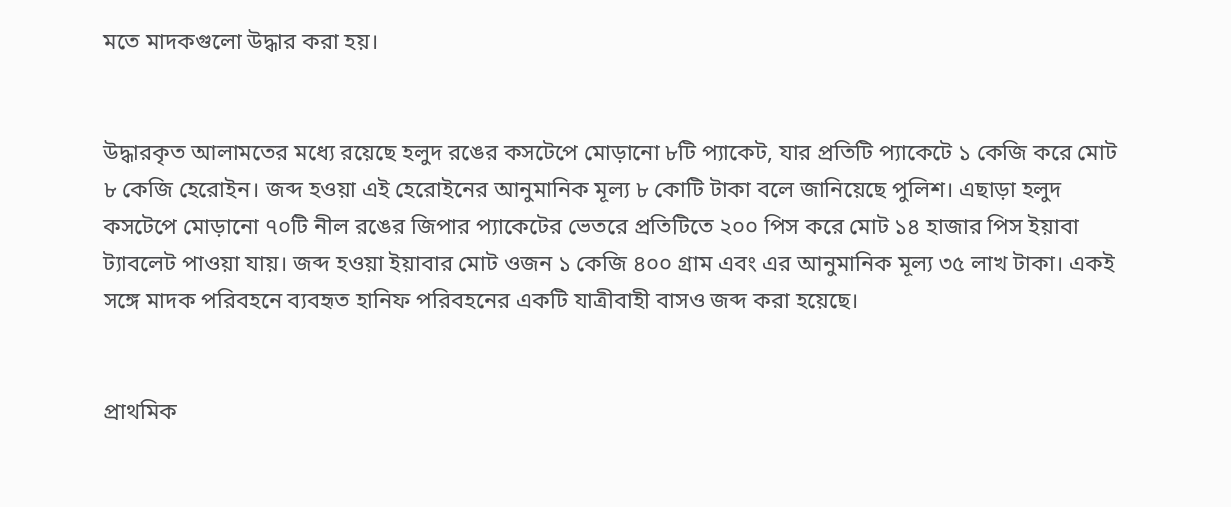মতে মাদকগুলো উদ্ধার করা হয়।


উদ্ধারকৃত আলামতের মধ্যে রয়েছে হলুদ রঙের কসটেপে মোড়ানো ৮টি প্যাকেট, যার প্রতিটি প্যাকেটে ১ কেজি করে মোট ৮ কেজি হেরোইন। জব্দ হওয়া এই হেরোইনের আনুমানিক মূল্য ৮ কোটি টাকা বলে জানিয়েছে পুলিশ। এছাড়া হলুদ কসটেপে মোড়ানো ৭০টি নীল রঙের জিপার প্যাকেটের ভেতরে প্রতিটিতে ২০০ পিস করে মোট ১৪ হাজার পিস ইয়াবা ট্যাবলেট পাওয়া যায়। জব্দ হওয়া ইয়াবার মোট ওজন ১ কেজি ৪০০ গ্রাম এবং এর আনুমানিক মূল্য ৩৫ লাখ টাকা। একই সঙ্গে মাদক পরিবহনে ব্যবহৃত হানিফ পরিবহনের একটি যাত্রীবাহী বাসও জব্দ করা হয়েছে।


প্রাথমিক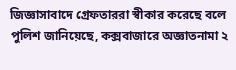জিজ্ঞাসাবাদে গ্রেফতাররা স্বীকার করেছে বলে পুলিশ জানিয়েছে, কক্সবাজারে অজ্ঞাতনামা ২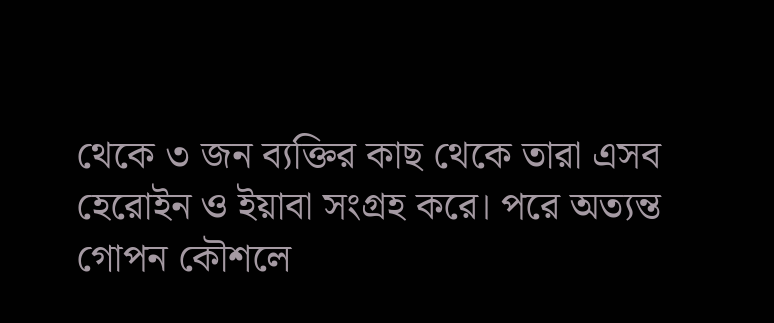থেকে ৩ জন ব্যক্তির কাছ থেকে তারা এসব হেরোইন ও ইয়াবা সংগ্রহ করে। পরে অত্যন্ত গোপন কৌশলে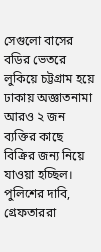সেগুলো বাসের বডির ভেতরে লুকিয়ে চট্টগ্রাম হয়ে ঢাকায় অজ্ঞাতনামা আরও ২ জন ব্যক্তির কাছে বিক্রির জন্য নিয়ে যাওয়া হচ্ছিল। পুলিশের দাবি, গ্রেফতাররা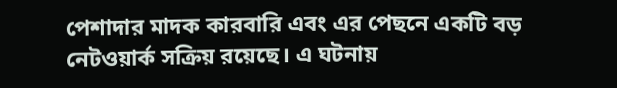পেশাদার মাদক কারবারি এবং এর পেছনে একটি বড় নেটওয়ার্ক সক্রিয় রয়েছে। এ ঘটনায়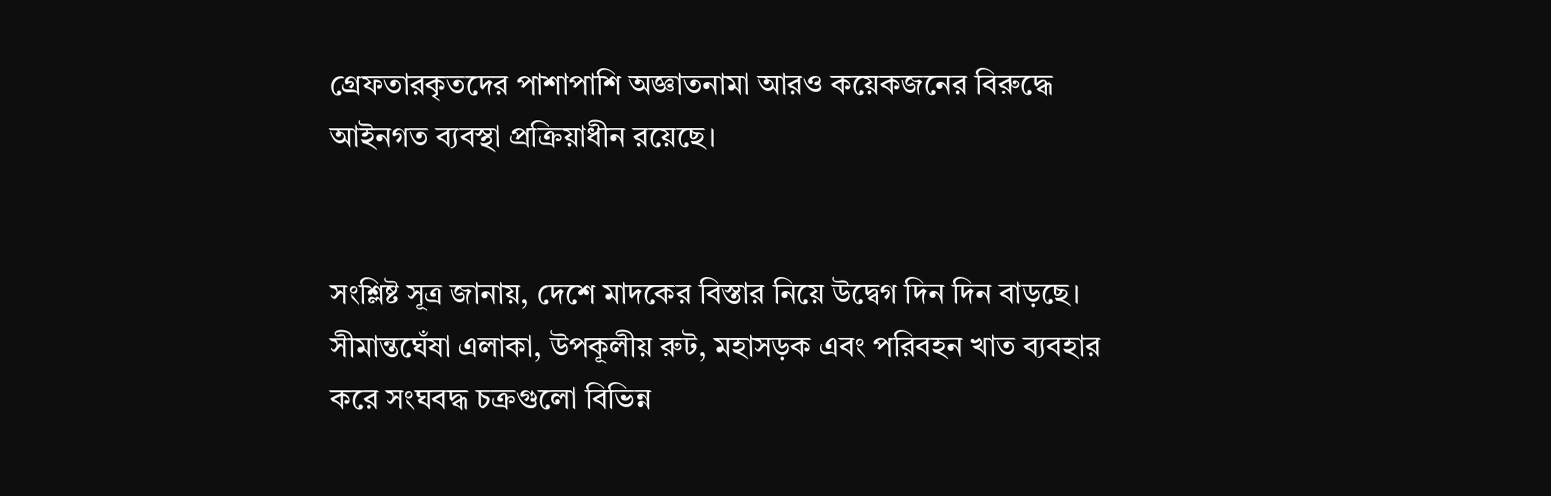গ্রেফতারকৃতদের পাশাপাশি অজ্ঞাতনামা আরও কয়েকজনের বিরুদ্ধে আইনগত ব্যবস্থা প্রক্রিয়াধীন রয়েছে।


সংশ্লিষ্ট সূত্র জানায়, দেশে মাদকের বিস্তার নিয়ে উদ্বেগ দিন দিন বাড়ছে। সীমান্তঘেঁষা এলাকা, উপকূলীয় রুট, মহাসড়ক এবং পরিবহন খাত ব্যবহার করে সংঘবদ্ধ চক্রগুলো বিভিন্ন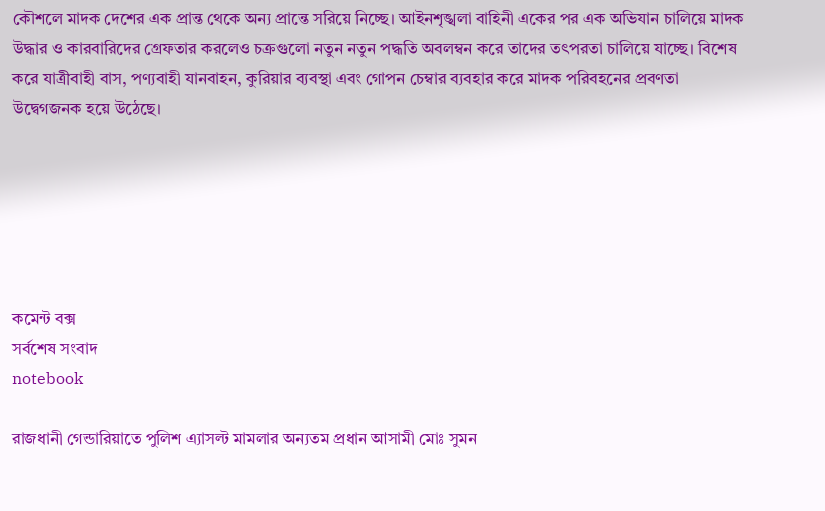কৌশলে মাদক দেশের এক প্রান্ত থেকে অন্য প্রান্তে সরিয়ে নিচ্ছে। আইনশৃঙ্খলা বাহিনী একের পর এক অভিযান চালিয়ে মাদক উদ্ধার ও কারবারিদের গ্রেফতার করলেও চক্রগুলো নতুন নতুন পদ্ধতি অবলম্বন করে তাদের তৎপরতা চালিয়ে যাচ্ছে। বিশেষ করে যাত্রীবাহী বাস, পণ্যবাহী যানবাহন, কুরিয়ার ব্যবস্থা এবং গোপন চেম্বার ব্যবহার করে মাদক পরিবহনের প্রবণতা উদ্বেগজনক হয়ে উঠেছে।






কমেন্ট বক্স
সর্বশেষ সংবাদ
notebook

রাজধানী গেন্ডারিয়াতে পুলিশ এ্যাসল্ট মামলার অন্যতম প্রধান আসামী মোঃ সুমন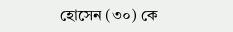হোসেন (৩০) কে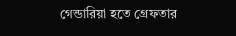গেন্ডারিয়া হতে গ্রেফতার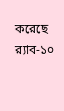করেছে র‌্যাব-১০